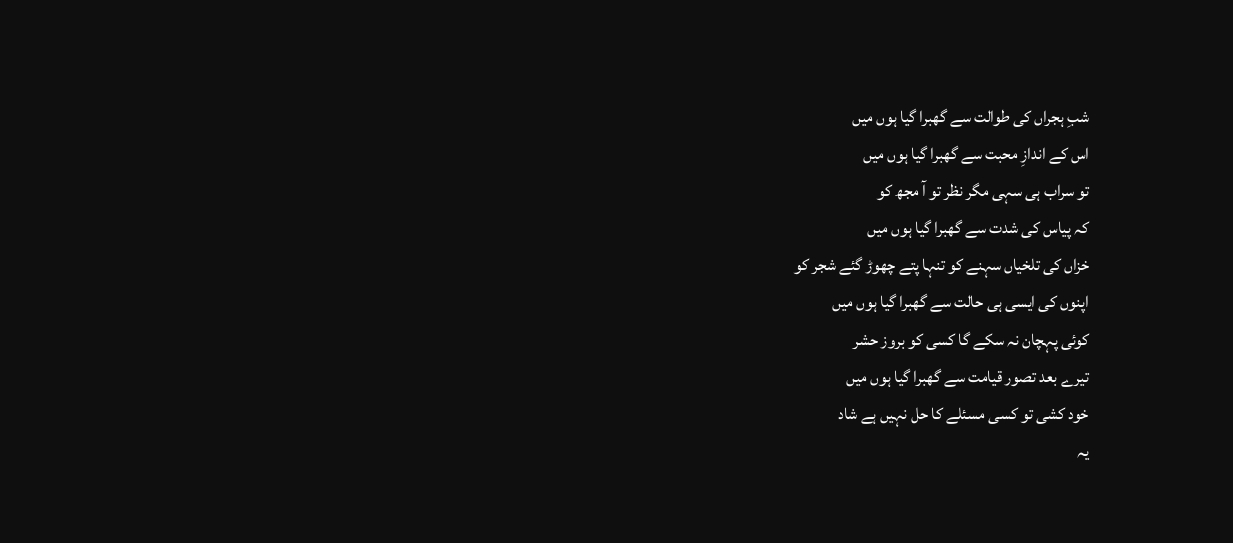شبِ ہجراں کی طوالت سے گھبرا گیا ہوں میں
اس کے اندازِ محبت سے گھبرا گیا ہوں میں
تو سراب ہی سہی مگر نظر تو آ مجھ کو
کہ پیاس کی شدت سے گھبرا گیا ہوں میں
خزاں کی تلخیاں سہنے کو تنہا پتے چھوڑ گئے شجر کو
اپنوں کی ایسی ہی حالت سے گھبرا گیا ہوں میں
کوئی پہچان نہ سکے گا کسی کو بروز حشر
تیرے بعد تصور قیامت سے گھبرا گیا ہوں میں
خود کشی تو کسی مسئلے کا حل نہیں ہے شاد
یہ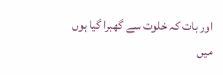اور بات کہ خلوت سے گھبرا گیا ہوں میں